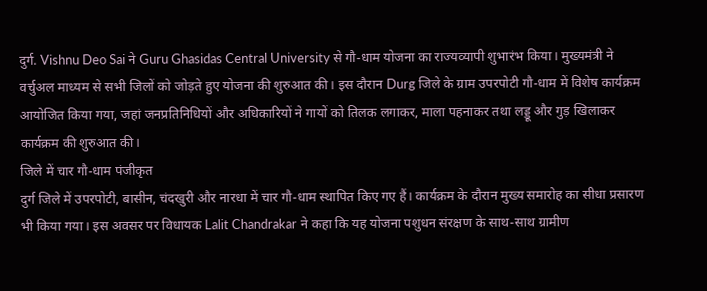दुर्ग. Vishnu Deo Sai ने Guru Ghasidas Central University से गौ-धाम योजना का राज्यव्यापी शुभारंभ किया। मुख्यमंत्री ने वर्चुअल माध्यम से सभी जिलों को जोड़ते हुए योजना की शुरुआत की। इस दौरान Durg जिले के ग्राम उपरपोटी गौ-धाम में विशेष कार्यक्रम आयोजित किया गया, जहां जनप्रतिनिधियों और अधिकारियों ने गायों को तिलक लगाकर, माला पहनाकर तथा लड्डू और गुड़ खिलाकर कार्यक्रम की शुरुआत की।
जिले में चार गौ-धाम पंजीकृत
दुर्ग जिले में उपरपोटी, बासीन, चंदखुरी और नारधा में चार गौ-धाम स्थापित किए गए हैं। कार्यक्रम के दौरान मुख्य समारोह का सीधा प्रसारण भी किया गया। इस अवसर पर विधायक Lalit Chandrakar ने कहा कि यह योजना पशुधन संरक्षण के साथ-साथ ग्रामीण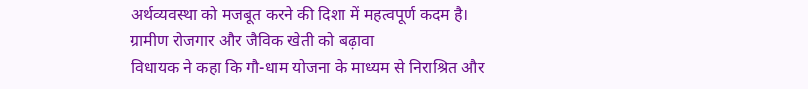अर्थव्यवस्था को मजबूत करने की दिशा में महत्वपूर्ण कदम है।
ग्रामीण रोजगार और जैविक खेती को बढ़ावा
विधायक ने कहा कि गौ-धाम योजना के माध्यम से निराश्रित और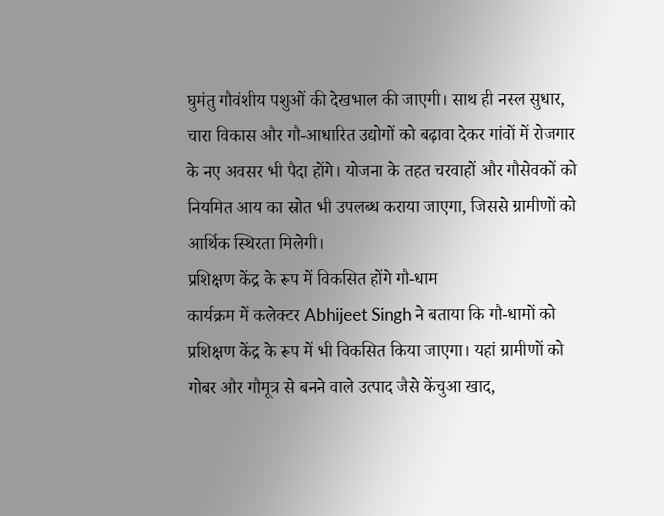घुमंतु गौवंशीय पशुओं की देखभाल की जाएगी। साथ ही नस्ल सुधार, चारा विकास और गौ-आधारित उद्योगों को बढ़ावा देकर गांवों में रोजगार के नए अवसर भी पैदा होंगे। योजना के तहत चरवाहों और गौसेवकों को नियमित आय का स्रोत भी उपलब्ध कराया जाएगा, जिससे ग्रामीणों को आर्थिक स्थिरता मिलेगी।
प्रशिक्षण केंद्र के रूप में विकसित होंगे गौ-धाम
कार्यक्रम में कलेक्टर Abhijeet Singh ने बताया कि गौ-धामों को प्रशिक्षण केंद्र के रूप में भी विकसित किया जाएगा। यहां ग्रामीणों को गोबर और गौमूत्र से बनने वाले उत्पाद जैसे केंचुआ खाद,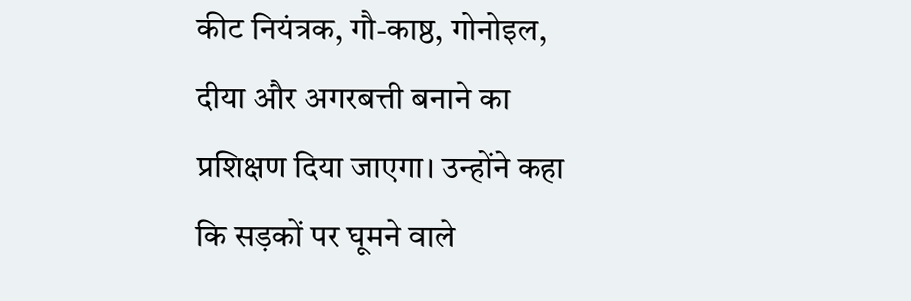कीट नियंत्रक, गौ-काष्ठ, गोनोइल, दीया और अगरबत्ती बनाने का प्रशिक्षण दिया जाएगा। उन्होंने कहा कि सड़कों पर घूमने वाले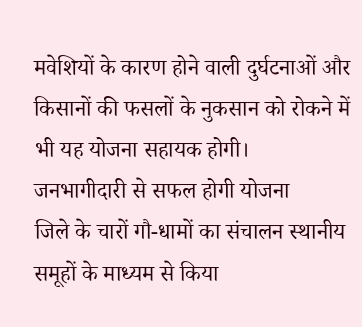मवेशियों के कारण होने वाली दुर्घटनाओं और किसानों की फसलों के नुकसान को रोकने में भी यह योजना सहायक होगी।
जनभागीदारी से सफल होगी योजना
जिले के चारों गौ-धामों का संचालन स्थानीय समूहों के माध्यम से किया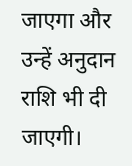जाएगा और उन्हें अनुदान राशि भी दी जाएगी।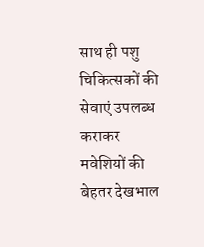साथ ही पशु चिकित्सकों की सेवाएं उपलब्ध कराकर मवेशियों की बेहतर देखभाल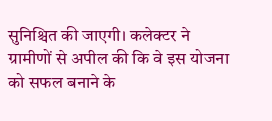सुनिश्चित की जाएगी। कलेक्टर ने ग्रामीणों से अपील की कि वे इस योजना को सफल बनाने के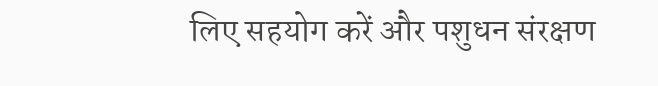लिए सहयोग करें और पशुधन संरक्षण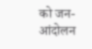को जन-आंदोलन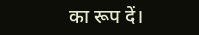का रूप दें।